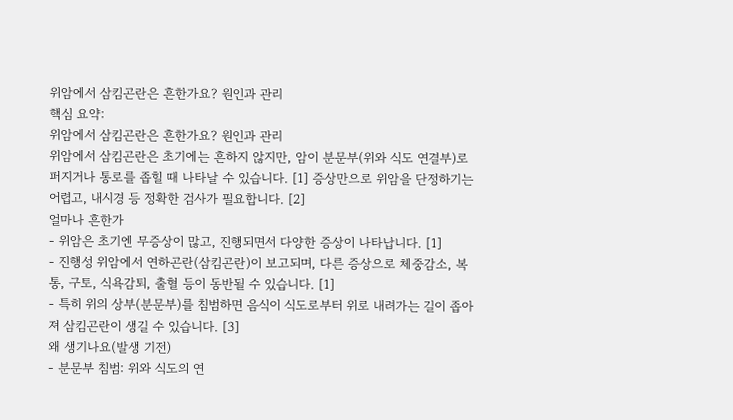위암에서 삼킴곤란은 흔한가요? 원인과 관리
핵심 요약:
위암에서 삼킴곤란은 흔한가요? 원인과 관리
위암에서 삼킴곤란은 초기에는 흔하지 않지만, 암이 분문부(위와 식도 연결부)로 퍼지거나 통로를 좁힐 때 나타날 수 있습니다. [1] 증상만으로 위암을 단정하기는 어렵고, 내시경 등 정확한 검사가 필요합니다. [2]
얼마나 흔한가
- 위암은 초기엔 무증상이 많고, 진행되면서 다양한 증상이 나타납니다. [1]
- 진행성 위암에서 연하곤란(삼킴곤란)이 보고되며, 다른 증상으로 체중감소, 복통, 구토, 식욕감퇴, 출혈 등이 동반될 수 있습니다. [1]
- 특히 위의 상부(분문부)를 침범하면 음식이 식도로부터 위로 내려가는 길이 좁아져 삼킴곤란이 생길 수 있습니다. [3]
왜 생기나요(발생 기전)
- 분문부 침범: 위와 식도의 연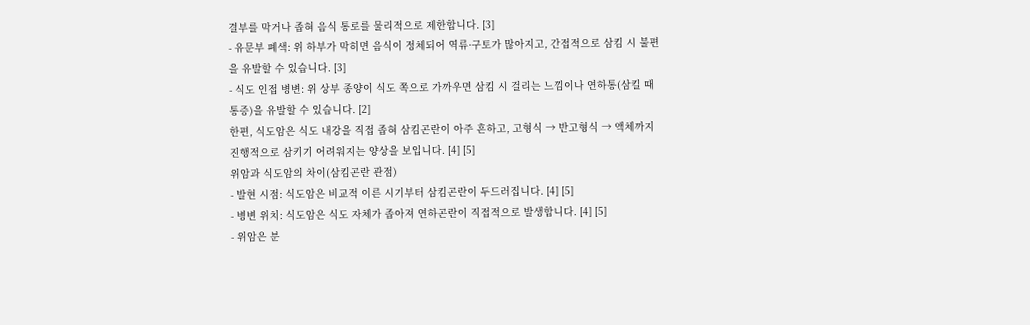결부를 막거나 좁혀 음식 통로를 물리적으로 제한합니다. [3]
- 유문부 폐색: 위 하부가 막히면 음식이 정체되어 역류·구토가 많아지고, 간접적으로 삼킴 시 불편을 유발할 수 있습니다. [3]
- 식도 인접 병변: 위 상부 종양이 식도 쪽으로 가까우면 삼킴 시 걸리는 느낌이나 연하통(삼킬 때 통증)을 유발할 수 있습니다. [2]
한편, 식도암은 식도 내강을 직접 좁혀 삼킴곤란이 아주 흔하고, 고형식 → 반고형식 → 액체까지 진행적으로 삼키기 어려워지는 양상을 보입니다. [4] [5]
위암과 식도암의 차이(삼킴곤란 관점)
- 발현 시점: 식도암은 비교적 이른 시기부터 삼킴곤란이 두드러집니다. [4] [5]
- 병변 위치: 식도암은 식도 자체가 좁아져 연하곤란이 직접적으로 발생합니다. [4] [5]
- 위암은 분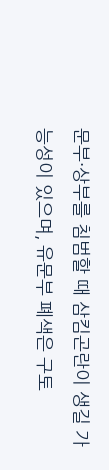문부·상부를 침범할 때 삼킴곤란이 생길 가능성이 있으며, 유문부 폐색은 구토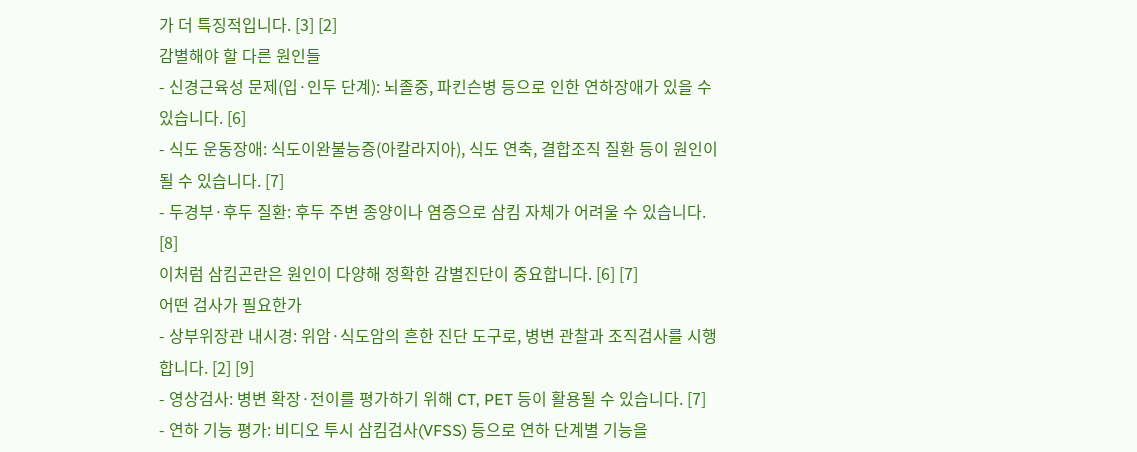가 더 특징적입니다. [3] [2]
감별해야 할 다른 원인들
- 신경근육성 문제(입·인두 단계): 뇌졸중, 파킨슨병 등으로 인한 연하장애가 있을 수 있습니다. [6]
- 식도 운동장애: 식도이완불능증(아칼라지아), 식도 연축, 결합조직 질환 등이 원인이 될 수 있습니다. [7]
- 두경부·후두 질환: 후두 주변 종양이나 염증으로 삼킴 자체가 어려울 수 있습니다. [8]
이처럼 삼킴곤란은 원인이 다양해 정확한 감별진단이 중요합니다. [6] [7]
어떤 검사가 필요한가
- 상부위장관 내시경: 위암·식도암의 흔한 진단 도구로, 병변 관찰과 조직검사를 시행합니다. [2] [9]
- 영상검사: 병변 확장·전이를 평가하기 위해 CT, PET 등이 활용될 수 있습니다. [7]
- 연하 기능 평가: 비디오 투시 삼킴검사(VFSS) 등으로 연하 단계별 기능을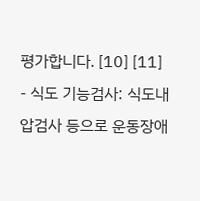평가합니다. [10] [11]
- 식도 기능검사: 식도내압검사 등으로 운동장애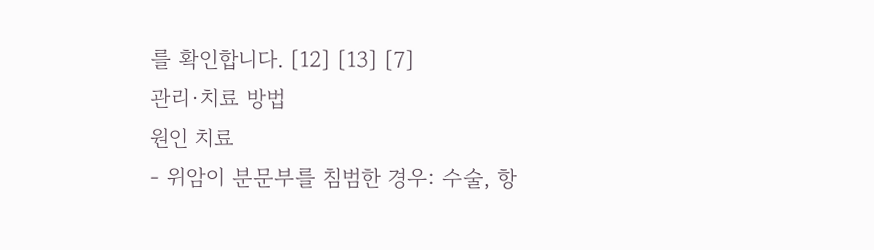를 확인합니다. [12] [13] [7]
관리·치료 방법
원인 치료
- 위암이 분문부를 침범한 경우: 수술, 항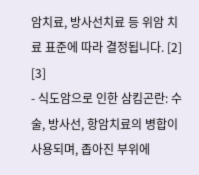암치료, 방사선치료 등 위암 치료 표준에 따라 결정됩니다. [2] [3]
- 식도암으로 인한 삼킴곤란: 수술, 방사선, 항암치료의 병합이 사용되며, 좁아진 부위에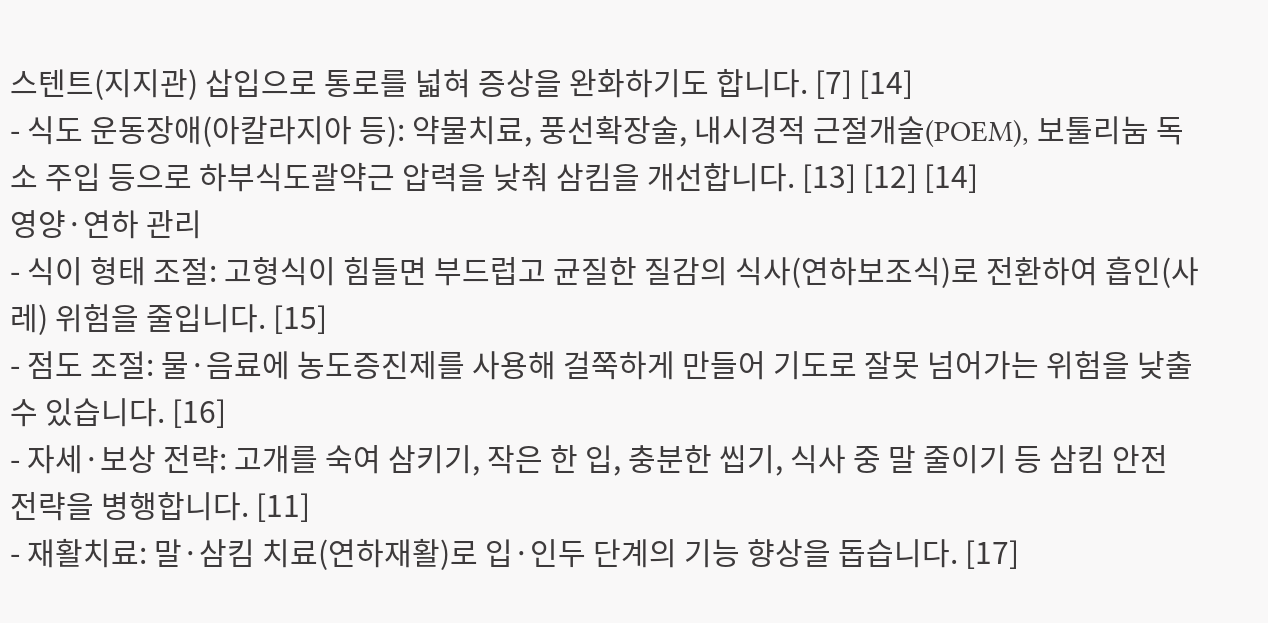스텐트(지지관) 삽입으로 통로를 넓혀 증상을 완화하기도 합니다. [7] [14]
- 식도 운동장애(아칼라지아 등): 약물치료, 풍선확장술, 내시경적 근절개술(POEM), 보툴리눔 독소 주입 등으로 하부식도괄약근 압력을 낮춰 삼킴을 개선합니다. [13] [12] [14]
영양·연하 관리
- 식이 형태 조절: 고형식이 힘들면 부드럽고 균질한 질감의 식사(연하보조식)로 전환하여 흡인(사레) 위험을 줄입니다. [15]
- 점도 조절: 물·음료에 농도증진제를 사용해 걸쭉하게 만들어 기도로 잘못 넘어가는 위험을 낮출 수 있습니다. [16]
- 자세·보상 전략: 고개를 숙여 삼키기, 작은 한 입, 충분한 씹기, 식사 중 말 줄이기 등 삼킴 안전 전략을 병행합니다. [11]
- 재활치료: 말·삼킴 치료(연하재활)로 입·인두 단계의 기능 향상을 돕습니다. [17]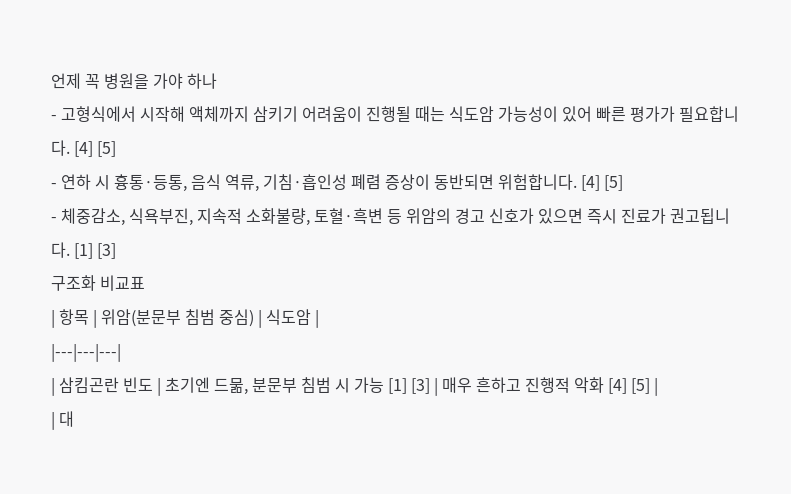언제 꼭 병원을 가야 하나
- 고형식에서 시작해 액체까지 삼키기 어려움이 진행될 때는 식도암 가능성이 있어 빠른 평가가 필요합니다. [4] [5]
- 연하 시 흉통·등통, 음식 역류, 기침·흡인성 폐렴 증상이 동반되면 위험합니다. [4] [5]
- 체중감소, 식욕부진, 지속적 소화불량, 토혈·흑변 등 위암의 경고 신호가 있으면 즉시 진료가 권고됩니다. [1] [3]
구조화 비교표
| 항목 | 위암(분문부 침범 중심) | 식도암 |
|---|---|---|
| 삼킴곤란 빈도 | 초기엔 드묾, 분문부 침범 시 가능 [1] [3] | 매우 흔하고 진행적 악화 [4] [5] |
| 대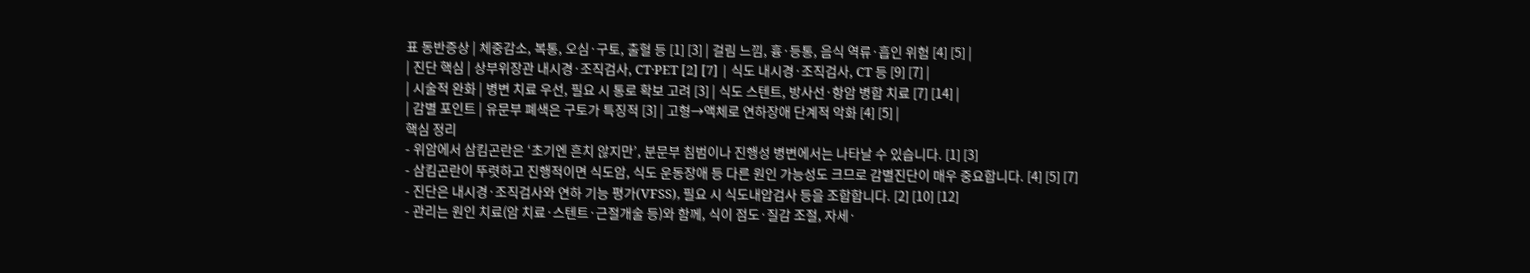표 동반증상 | 체중감소, 복통, 오심·구토, 출혈 등 [1] [3] | 걸림 느낌, 흉·등통, 음식 역류·흡인 위험 [4] [5] |
| 진단 핵심 | 상부위장관 내시경·조직검사, CT·PET [2] [7] | 식도 내시경·조직검사, CT 등 [9] [7] |
| 시술적 완화 | 병변 치료 우선, 필요 시 통로 확보 고려 [3] | 식도 스텐트, 방사선·항암 병합 치료 [7] [14] |
| 감별 포인트 | 유문부 폐색은 구토가 특징적 [3] | 고형→액체로 연하장애 단계적 악화 [4] [5] |
핵심 정리
- 위암에서 삼킴곤란은 ‘초기엔 흔치 않지만’, 분문부 침범이나 진행성 병변에서는 나타날 수 있습니다. [1] [3]
- 삼킴곤란이 뚜렷하고 진행적이면 식도암, 식도 운동장애 등 다른 원인 가능성도 크므로 감별진단이 매우 중요합니다. [4] [5] [7]
- 진단은 내시경·조직검사와 연하 기능 평가(VFSS), 필요 시 식도내압검사 등을 조합합니다. [2] [10] [12]
- 관리는 원인 치료(암 치료·스텐트·근절개술 등)와 함께, 식이 점도·질감 조절, 자세·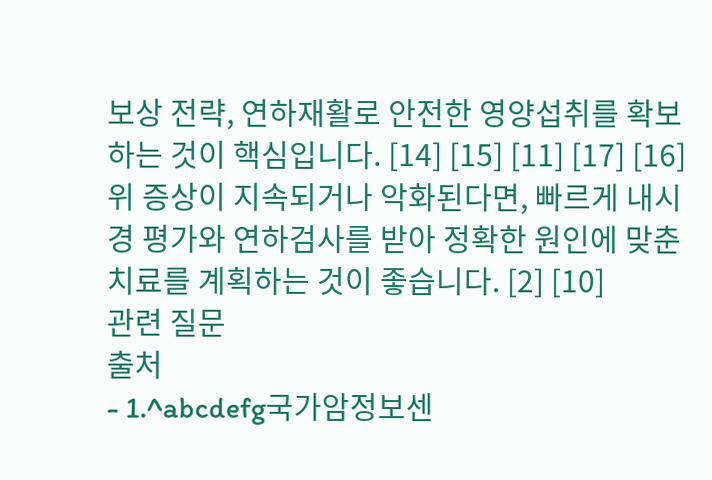보상 전략, 연하재활로 안전한 영양섭취를 확보하는 것이 핵심입니다. [14] [15] [11] [17] [16]
위 증상이 지속되거나 악화된다면, 빠르게 내시경 평가와 연하검사를 받아 정확한 원인에 맞춘 치료를 계획하는 것이 좋습니다. [2] [10]
관련 질문
출처
- 1.^abcdefg국가암정보센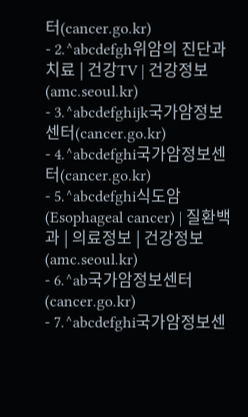터(cancer.go.kr)
- 2.^abcdefgh위암의 진단과 치료 | 건강TV | 건강정보(amc.seoul.kr)
- 3.^abcdefghijk국가암정보센터(cancer.go.kr)
- 4.^abcdefghi국가암정보센터(cancer.go.kr)
- 5.^abcdefghi식도암(Esophageal cancer) | 질환백과 | 의료정보 | 건강정보(amc.seoul.kr)
- 6.^ab국가암정보센터(cancer.go.kr)
- 7.^abcdefghi국가암정보센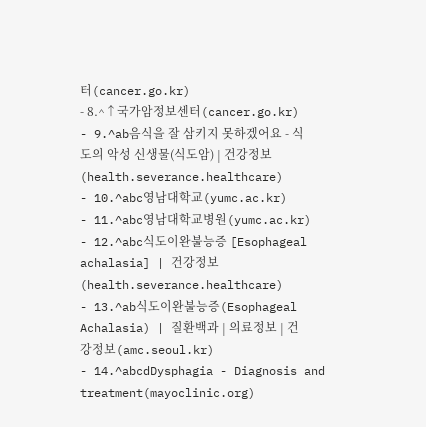터(cancer.go.kr)
- 8.^↑국가암정보센터(cancer.go.kr)
- 9.^ab음식을 잘 삼키지 못하겠어요 - 식도의 악성 신생물(식도암) | 건강정보(health.severance.healthcare)
- 10.^abc영남대학교(yumc.ac.kr)
- 11.^abc영남대학교병원(yumc.ac.kr)
- 12.^abc식도이완불능증 [Esophageal achalasia] | 건강정보(health.severance.healthcare)
- 13.^ab식도이완불능증(Esophageal Achalasia) | 질환백과 | 의료정보 | 건강정보(amc.seoul.kr)
- 14.^abcdDysphagia - Diagnosis and treatment(mayoclinic.org)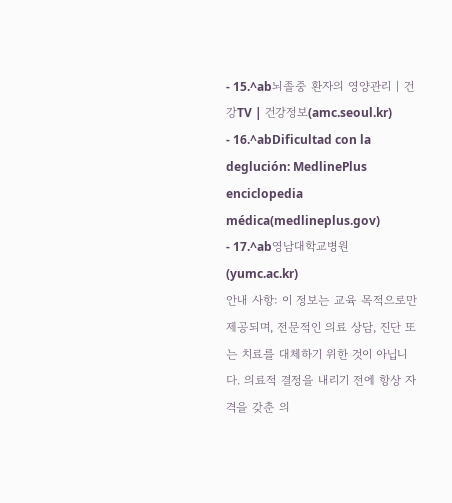- 15.^ab뇌졸중 환자의 영양관리 | 건강TV | 건강정보(amc.seoul.kr)
- 16.^abDificultad con la deglución: MedlinePlus enciclopedia médica(medlineplus.gov)
- 17.^ab영남대학교병원(yumc.ac.kr)
안내 사항: 이 정보는 교육 목적으로만 제공되며, 전문적인 의료 상담, 진단 또는 치료를 대체하기 위한 것이 아닙니다. 의료적 결정을 내리기 전에 항상 자격을 갖춘 의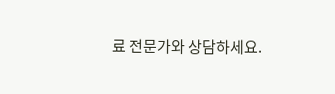료 전문가와 상담하세요.